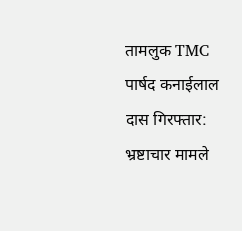तामलुक TMC पार्षद कनाईलाल दास गिरफ्तार: भ्रष्टाचार मामले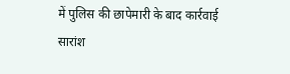में पुलिस की छापेमारी के बाद कार्रवाई
सारांश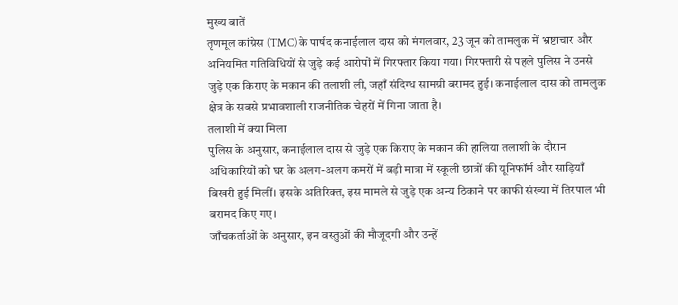मुख्य बातें
तृणमूल कांग्रेस (TMC) के पार्षद कनाईलाल दास को मंगलवार, 23 जून को तामलुक में भ्रष्टाचार और अनियमित गतिविधियों से जुड़े कई आरोपों में गिरफ्तार किया गया। गिरफ्तारी से पहले पुलिस ने उनसे जुड़े एक किराए के मकान की तलाशी ली, जहाँ संदिग्ध सामग्री बरामद हुई। कनाईलाल दास को तामलुक क्षेत्र के सबसे प्रभावशाली राजनीतिक चेहरों में गिना जाता है।
तलाशी में क्या मिला
पुलिस के अनुसार, कनाईलाल दास से जुड़े एक किराए के मकान की हालिया तलाशी के दौरान अधिकारियों को घर के अलग-अलग कमरों में बड़ी मात्रा में स्कूली छात्रों की यूनिफॉर्म और साड़ियाँ बिखरी हुई मिलीं। इसके अतिरिक्त, इस मामले से जुड़े एक अन्य ठिकाने पर काफी संख्या में तिरपाल भी बरामद किए गए।
जाँचकर्ताओं के अनुसार, इन वस्तुओं की मौजूदगी और उन्हें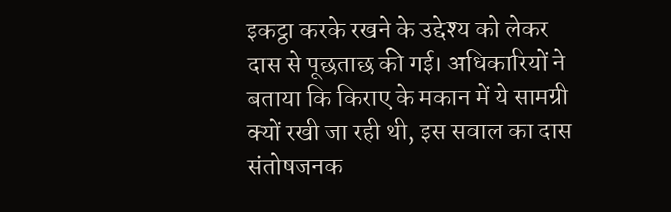इकट्ठा करके रखने के उद्देश्य को लेकर दास से पूछताछ की गई। अधिकारियों ने बताया कि किराए के मकान में ये सामग्री क्यों रखी जा रही थी, इस सवाल का दास संतोषजनक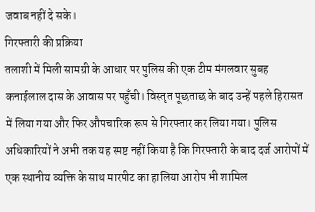जवाब नहीं दे सके।
गिरफ्तारी की प्रक्रिया
तलाशी में मिली सामग्री के आधार पर पुलिस की एक टीम मंगलवार सुबह कनाईलाल दास के आवास पर पहुँची। विस्तृत पूछताछ के बाद उन्हें पहले हिरासत में लिया गया और फिर औपचारिक रूप से गिरफ्तार कर लिया गया। पुलिस अधिकारियों ने अभी तक यह स्पष्ट नहीं किया है कि गिरफ्तारी के बाद दर्ज आरोपों में एक स्थानीय व्यक्ति के साथ मारपीट का हालिया आरोप भी शामिल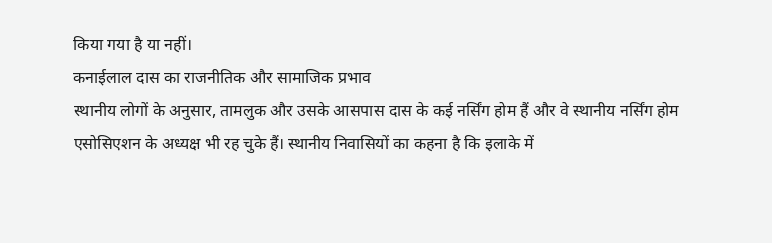किया गया है या नहीं।
कनाईलाल दास का राजनीतिक और सामाजिक प्रभाव
स्थानीय लोगों के अनुसार, तामलुक और उसके आसपास दास के कई नर्सिंग होम हैं और वे स्थानीय नर्सिंग होम एसोसिएशन के अध्यक्ष भी रह चुके हैं। स्थानीय निवासियों का कहना है कि इलाके में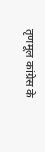तृणमूल कांग्रेस के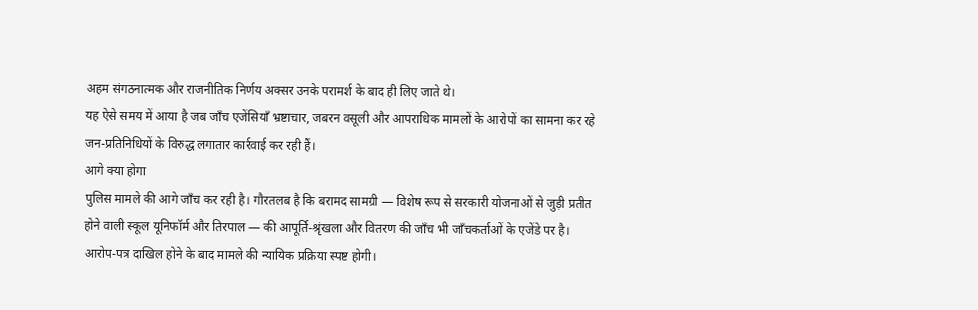अहम संगठनात्मक और राजनीतिक निर्णय अक्सर उनके परामर्श के बाद ही लिए जाते थे।
यह ऐसे समय में आया है जब जाँच एजेंसियाँ भ्रष्टाचार, जबरन वसूली और आपराधिक मामलों के आरोपों का सामना कर रहे जन-प्रतिनिधियों के विरुद्ध लगातार कार्रवाई कर रही हैं।
आगे क्या होगा
पुलिस मामले की आगे जाँच कर रही है। गौरतलब है कि बरामद सामग्री — विशेष रूप से सरकारी योजनाओं से जुड़ी प्रतीत होने वाली स्कूल यूनिफॉर्म और तिरपाल — की आपूर्ति-श्रृंखला और वितरण की जाँच भी जाँचकर्ताओं के एजेंडे पर है। आरोप-पत्र दाखिल होने के बाद मामले की न्यायिक प्रक्रिया स्पष्ट होगी।